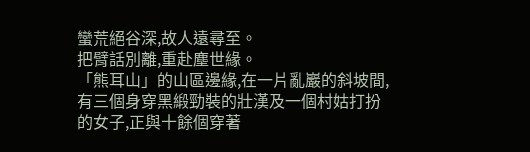蠻荒絕谷深,故人遠尋至。
把臂話別離,重赴塵世緣。
「熊耳山」的山區邊緣,在一片亂巖的斜坡間,有三個身穿黑緞勁裝的壯漢及一個村姑打扮的女子,正與十餘個穿著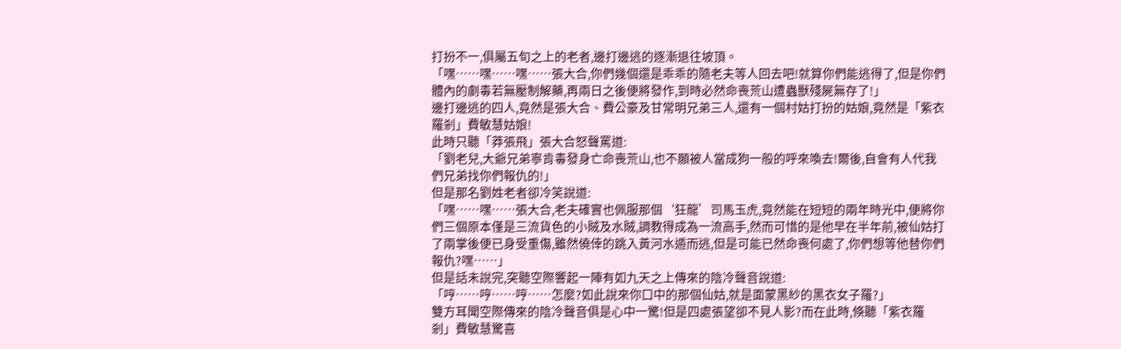打扮不一,俱屬五旬之上的老者,邊打邊逃的逐漸退往坡頂。
「嘿……嘿……嘿……張大合,你們幾個還是乖乖的隨老夫等人回去吧!就算你們能逃得了,但是你們體內的劇毒若無壓制解藥,再兩日之後便將發作,到時必然命喪荒山遭蟲獸殘屍無存了!」
邊打邊逃的四人,竟然是張大合、費公豪及甘常明兄弟三人,還有一個村姑打扮的姑娘,竟然是「紫衣羅剎」費敏慧姑娘!
此時只聽「莽張飛」張大合怒聲罵道:
「劉老兒,大爺兄弟寧肯毒發身亡命喪荒山,也不願被人當成狗一般的呼來喚去!爾後,自會有人代我們兄弟找你們報仇的!」
但是那名劉姓老者卻冷笑說道:
「嘿……嘿……張大合,老夫確實也佩服那個‘狂龍’司馬玉虎,竟然能在短短的兩年時光中,便將你們三個原本僅是三流貨色的小賊及水賊,調教得成為一流高手,然而可惜的是他早在半年前,被仙姑打了兩掌後便已身受重傷,雖然僥倖的跳入黃河水遁而逃,但是可能已然命喪何處了,你們想等他替你們報仇?嘿……」
但是話未說完,突聽空際響起一陣有如九天之上傳來的陰冷聲音說道:
「哼……哼……哼……怎麼?如此說來你口中的那個仙姑,就是面蒙黑紗的黑衣女子羅?」
雙方耳聞空際傳來的陰冷聲音俱是心中一驚!但是四處張望卻不見人影?而在此時,倏聽「紫衣羅剎」費敏慧驚喜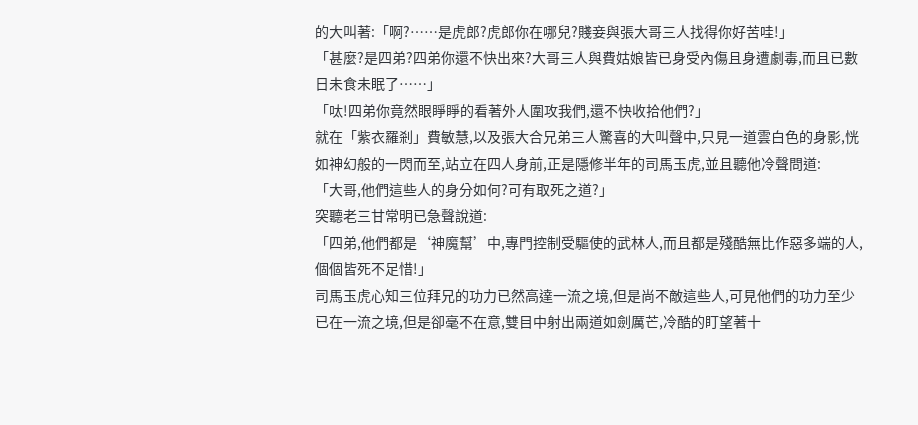的大叫著:「啊?……是虎郎?虎郎你在哪兒?賤妾與張大哥三人找得你好苦哇!」
「甚麼?是四弟?四弟你還不快出來?大哥三人與費姑娘皆已身受內傷且身遭劇毒,而且已數日未食未眠了……」
「呔!四弟你竟然眼睜睜的看著外人圍攻我們,還不快收拾他們?」
就在「紫衣羅剎」費敏慧,以及張大合兄弟三人驚喜的大叫聲中,只見一道雲白色的身影,恍如神幻般的一閃而至,站立在四人身前,正是隱修半年的司馬玉虎,並且聽他冷聲問道:
「大哥,他們這些人的身分如何?可有取死之道?」
突聽老三甘常明已急聲說道:
「四弟,他們都是‘神魔幫’中,專門控制受驅使的武林人,而且都是殘酷無比作惡多端的人,個個皆死不足惜!」
司馬玉虎心知三位拜兄的功力已然高達一流之境,但是尚不敵這些人,可見他們的功力至少已在一流之境,但是卻毫不在意,雙目中射出兩道如劍厲芒,冷酷的盯望著十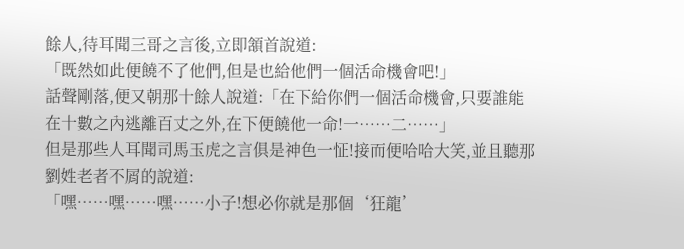餘人,待耳聞三哥之言後,立即頷首說道:
「既然如此便饒不了他們,但是也給他們一個活命機會吧!」
話聲剛落,便又朝那十餘人說道:「在下給你們一個活命機會,只要誰能在十數之內逃離百丈之外,在下便饒他一命!一……二……」
但是那些人耳聞司馬玉虎之言俱是神色一怔!接而便哈哈大笑,並且聽那劉姓老者不屑的說道:
「嘿……嘿……嘿……小子!想必你就是那個‘狂龍’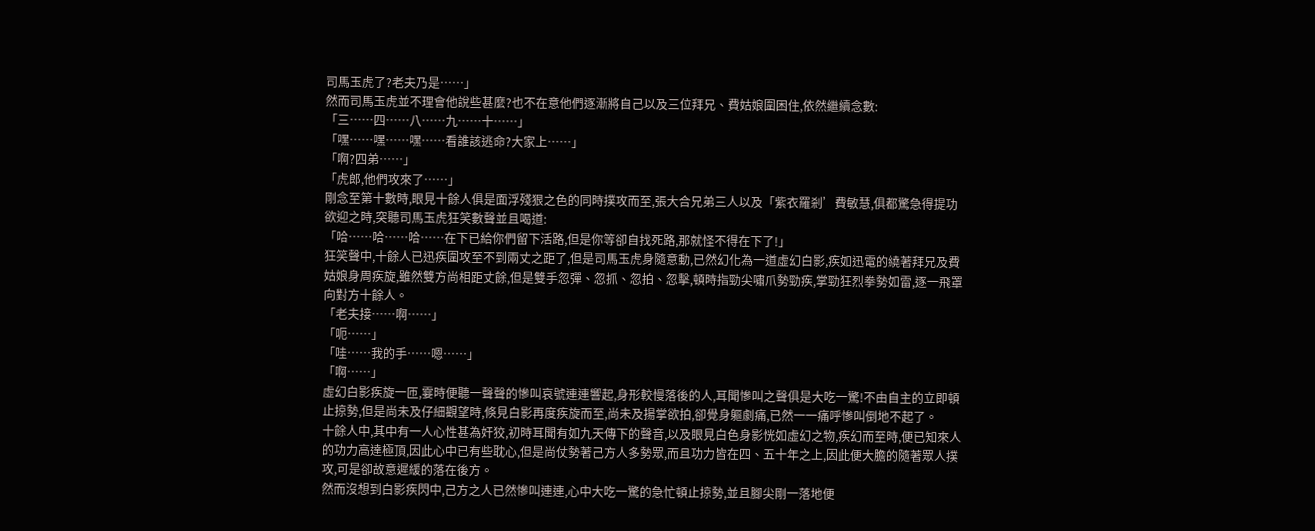司馬玉虎了?老夫乃是……」
然而司馬玉虎並不理會他說些甚麼?也不在意他們逐漸將自己以及三位拜兄、費姑娘圍困住,依然繼續念數:
「三……四……八……九……十……」
「嘿……嘿……嘿……看誰該逃命?大家上……」
「啊?四弟……」
「虎郎,他們攻來了……」
剛念至第十數時,眼見十餘人俱是面浮殘狠之色的同時撲攻而至,張大合兄弟三人以及「紫衣羅剎’費敏慧,俱都驚急得提功欲迎之時,突聽司馬玉虎狂笑數聲並且喝道:
「哈……哈……哈……在下已給你們留下活路,但是你等卻自找死路,那就怪不得在下了!」
狂笑聲中,十餘人已迅疾圍攻至不到兩丈之距了,但是司馬玉虎身隨意動,已然幻化為一道虛幻白影,疾如迅電的繞著拜兄及費姑娘身周疾旋,雖然雙方尚相距丈餘,但是雙手忽彈、忽抓、忽拍、忽擊,頓時指勁尖嘯爪勢勁疾,掌勁狂烈拳勢如雷,逐一飛罩向對方十餘人。
「老夫接……啊……」
「呃……」
「哇……我的手……嗯……」
「啊……」
虛幻白影疾旋一匝,霎時便聽一聲聲的慘叫哀號連連響起,身形較慢落後的人,耳聞慘叫之聲俱是大吃一驚!不由自主的立即頓止掠勢,但是尚未及仔細觀望時,倏見白影再度疾旋而至,尚未及揚掌欲拍,卻覺身軀劇痛,已然一一痛呼慘叫倒地不起了。
十餘人中,其中有一人心性甚為奸狡,初時耳聞有如九天傳下的聲音,以及眼見白色身影恍如虛幻之物,疾幻而至時,便已知來人的功力高達極頂,因此心中已有些耽心,但是尚仗勢著己方人多勢眾,而且功力皆在四、五十年之上,因此便大膽的隨著眾人撲攻,可是卻故意遲緩的落在後方。
然而沒想到白影疾閃中,己方之人已然慘叫連連,心中大吃一驚的急忙頓止掠勢,並且腳尖剛一落地便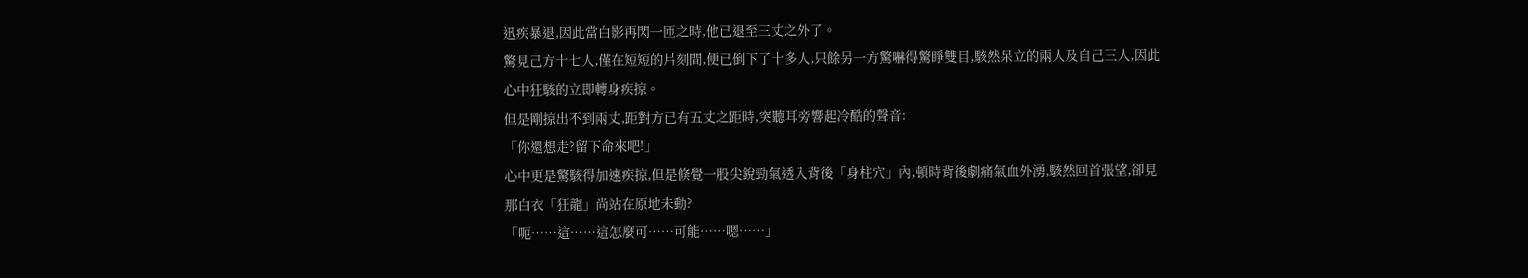迅疾暴退,因此當白影再閃一匝之時,他已退至三丈之外了。
驚見己方十七人,僅在短短的片刻間,便已倒下了十多人,只餘另一方驚嚇得驚睜雙目,駭然呆立的兩人及自己三人,因此心中狂駭的立即轉身疾掠。
但是剛掠出不到兩丈,距對方已有五丈之距時,突聽耳旁響起冷酷的聲音:
「你還想走?留下命來吧!」
心中更是驚駭得加速疾掠,但是倏覺一股尖銳勁氣透入背後「身柱穴」內,頓時背後劇痛氣血外湧,駭然回首張望,卻見那白衣「狂龍」尚站在原地未動?
「呃……這……這怎麼可……可能……嗯……」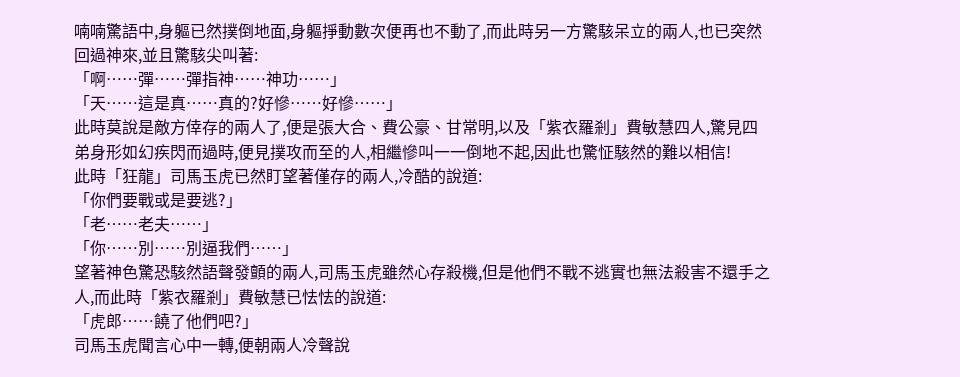喃喃驚語中,身軀已然撲倒地面,身軀掙動數次便再也不動了,而此時另一方驚駭呆立的兩人,也已突然回過神來,並且驚駭尖叫著:
「啊……彈……彈指神……神功……」
「天……這是真……真的?好慘……好慘……」
此時莫說是敵方倖存的兩人了,便是張大合、費公豪、甘常明,以及「紫衣羅剎」費敏慧四人,驚見四弟身形如幻疾閃而過時,便見撲攻而至的人,相繼慘叫一一倒地不起,因此也驚怔駭然的難以相信!
此時「狂龍」司馬玉虎已然盯望著僅存的兩人,冷酷的說道:
「你們要戰或是要逃?」
「老……老夫……」
「你……別……別逼我們……」
望著神色驚恐駭然語聲發顫的兩人,司馬玉虎雖然心存殺機,但是他們不戰不逃實也無法殺害不還手之人,而此時「紫衣羅剎」費敏慧已怯怯的說道:
「虎郎……饒了他們吧?」
司馬玉虎聞言心中一轉,便朝兩人冷聲說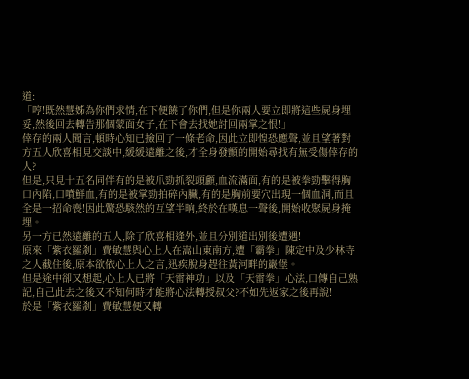道:
「哼!既然慧姊為你們求情,在下便饒了你們,但是你兩人要立即將這些屍身埋妥,然後回去轉告那個蒙面女子,在下會去找她討回兩掌之恨!」
倖存的兩人聞言,頓時心知已撿回了一條老命,因此立即惶恐應聲,並且望著對方五人欣喜相見交談中,緩緩遠離之後,才全身發顫的開始尋找有無受傷倖存的人?
但是,只見十五名同伴有的是被爪勁抓裂頭顱,血流滿面,有的是被拳勁擊得胸口內陷,口噴鮮血,有的是被掌勁拍碎內臟,有的是胸前要穴出現一個血洞,而且全是一招命喪!因此驚恐駭然的互望半晌,終於在嘆息一聲後,開始收聚屍身掩埋。
另一方已然遠離的五人,除了欣喜相逢外,並且分別道出別後遭遇!
原來「紫衣羅剎」費敏慧與心上人在嵩山東南方,遭「霸拳」陳定中及少林寺之人截住後,原本欲依心上人之言,迅疾脫身趕往黃河畔的巖堡。
但是途中卻又想起,心上人已將「天雷神功」以及「天雷拳」心法,口傳自己熟記,自己此去之後又不知何時才能將心法轉授叔父?不如先返家之後再說!
於是「紫衣羅剎」費敏慧便又轉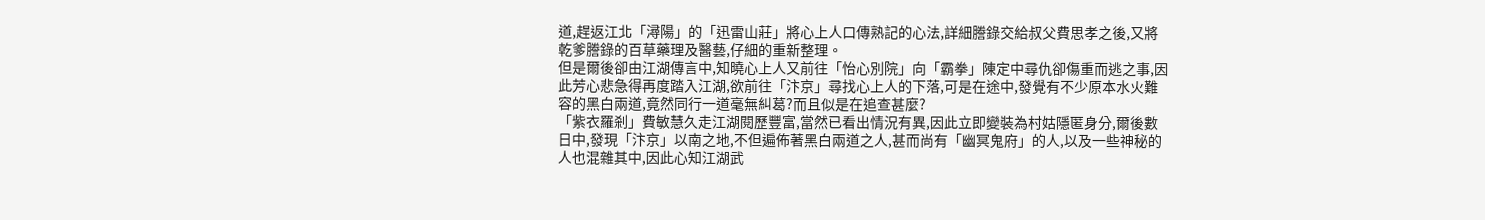道,趕返江北「潯陽」的「迅雷山莊」將心上人口傳熟記的心法,詳細謄錄交給叔父費思孝之後,又將乾爹謄錄的百草藥理及醫藝,仔細的重新整理。
但是爾後卻由江湖傳言中,知曉心上人又前往「怡心別院」向「霸拳」陳定中尋仇卻傷重而逃之事,因此芳心悲急得再度踏入江湖,欲前往「汴京」尋找心上人的下落,可是在途中,發覺有不少原本水火難容的黑白兩道,竟然同行一道毫無糾葛?而且似是在追查甚麼?
「紫衣羅剎」費敏慧久走江湖閱歷豐富,當然已看出情況有異,因此立即變裝為村姑隱匿身分,爾後數日中,發現「汴京」以南之地,不但遍佈著黑白兩道之人,甚而尚有「幽冥鬼府」的人,以及一些神秘的人也混雜其中,因此心知江湖武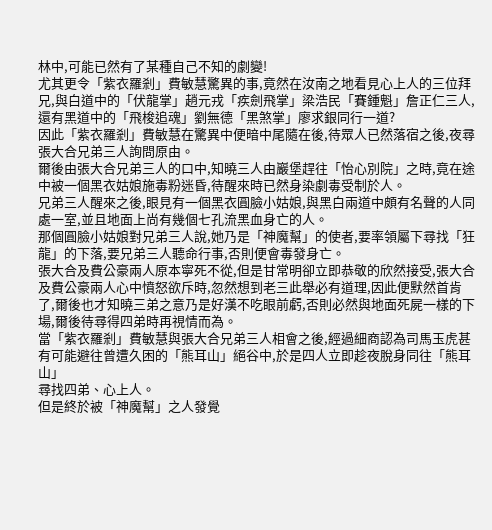林中,可能已然有了某種自己不知的劇變!
尤其更令「紫衣羅剎」費敏慧驚異的事,竟然在汝南之地看見心上人的三位拜兄,與白道中的「伏龍掌」趙元戎「疾劍飛掌」梁浩民「賽鍾魁」詹正仁三人,還有黑道中的「飛梭追魂」劉無德「黑煞掌」廖求銀同行一道?
因此「紫衣羅剎」費敏慧在驚異中便暗中尾隨在後,待眾人已然落宿之後,夜尋張大合兄弟三人詢問原由。
爾後由張大合兄弟三人的口中,知曉三人由巖堡趕往「怡心別院」之時,竟在途中被一個黑衣姑娘施毒粉迷昏,待醒來時已然身染劇毒受制於人。
兄弟三人醒來之後,眼見有一個黑衣圓臉小姑娘,與黑白兩道中頗有名聲的人同處一室,並且地面上尚有幾個七孔流黑血身亡的人。
那個圓臉小姑娘對兄弟三人說,她乃是「神魔幫」的使者,要率領屬下尋找「狂龍」的下落,要兄弟三人聽命行事,否則便會毒發身亡。
張大合及費公豪兩人原本寧死不從,但是甘常明卻立即恭敬的欣然接受,張大合及費公豪兩人心中憤怒欲斥時,忽然想到老三此舉必有道理,因此便默然首肯了,爾後也才知曉三弟之意乃是好漢不吃眼前虧,否則必然與地面死屍一樣的下場,爾後待尋得四弟時再視情而為。
當「紫衣羅剎」費敏慧與張大合兄弟三人相會之後,經過細商認為司馬玉虎甚有可能避往曾遭久困的「熊耳山」絕谷中,於是四人立即趁夜脫身同往「熊耳山」
尋找四弟、心上人。
但是終於被「神魔幫」之人發覺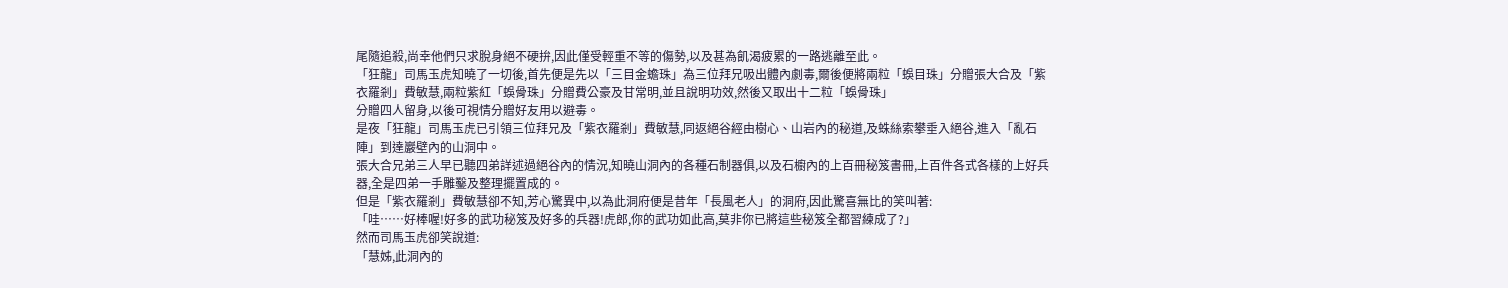尾隨追殺,尚幸他們只求脫身絕不硬拚,因此僅受輕重不等的傷勢,以及甚為飢渴疲累的一路逃離至此。
「狂龍」司馬玉虎知曉了一切後,首先便是先以「三目金蟾珠」為三位拜兄吸出體內劇毒,爾後便將兩粒「蜈目珠」分贈張大合及「紫衣羅剎」費敏慧,兩粒紫紅「蜈骨珠」分贈費公豪及甘常明,並且說明功效,然後又取出十二粒「蜈骨珠」
分贈四人留身,以後可視情分贈好友用以避毒。
是夜「狂龍」司馬玉虎已引領三位拜兄及「紫衣羅剎」費敏慧,同返絕谷經由樹心、山岩內的秘道,及蛛絲索攀垂入絕谷,進入「亂石陣」到達巖壁內的山洞中。
張大合兄弟三人早已聽四弟詳述過絕谷內的情況,知曉山洞內的各種石制器俱,以及石櫥內的上百冊秘笈書冊,上百件各式各樣的上好兵器,全是四弟一手雕鑿及整理擺置成的。
但是「紫衣羅剎」費敏慧卻不知,芳心驚異中,以為此洞府便是昔年「長風老人」的洞府,因此驚喜無比的笑叫著:
「哇……好棒喔!好多的武功秘笈及好多的兵器!虎郎,你的武功如此高,莫非你已將這些秘笈全都習練成了?」
然而司馬玉虎卻笑說道:
「慧姊,此洞內的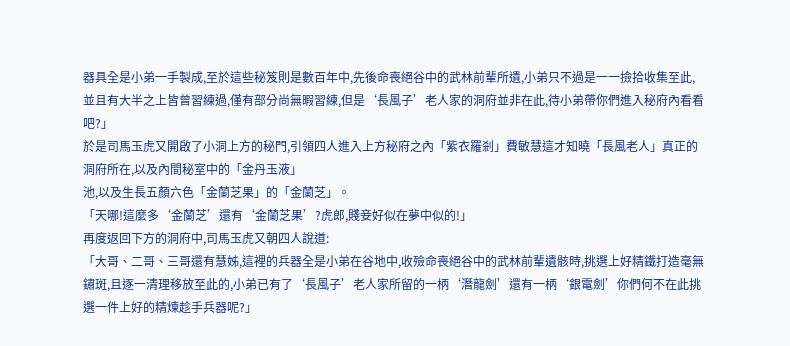器具全是小弟一手製成,至於這些秘笈則是數百年中,先後命喪絕谷中的武林前輩所遺,小弟只不過是一一撿拾收集至此,並且有大半之上皆曾習練過,僅有部分尚無暇習練,但是‘長風子’老人家的洞府並非在此,待小弟帶你們進入秘府內看看吧?」
於是司馬玉虎又開啟了小洞上方的秘門,引領四人進入上方秘府之內「紫衣羅剎」費敏慧這才知曉「長風老人」真正的洞府所在,以及內間秘室中的「金丹玉液」
池,以及生長五顏六色「金蘭芝果」的「金蘭芝」。
「天哪!這麼多‘金蘭芝’還有‘金蘭芝果’?虎郎,賤妾好似在夢中似的!」
再度返回下方的洞府中,司馬玉虎又朝四人說道:
「大哥、二哥、三哥還有慧姊,這裡的兵器全是小弟在谷地中,收殮命喪絕谷中的武林前輩遺骸時,挑選上好精鐵打造毫無鏽斑,且逐一清理移放至此的,小弟已有了‘長風子’老人家所留的一柄‘潛龍劍’還有一柄‘銀電劍’你們何不在此挑選一件上好的精煉趁手兵器呢?」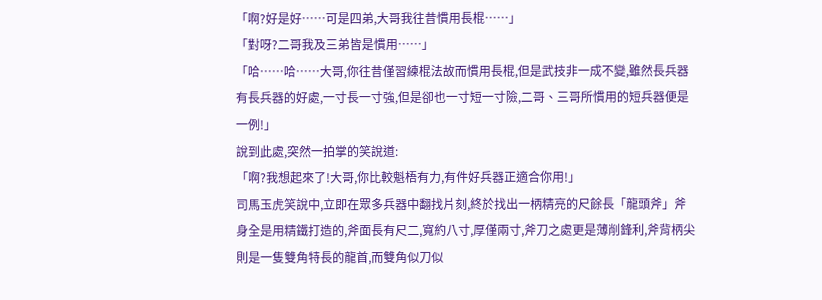「啊?好是好……可是四弟,大哥我往昔慣用長棍……」
「對呀?二哥我及三弟皆是慣用……」
「哈……哈……大哥,你往昔僅習練棍法故而慣用長棍,但是武技非一成不變,雖然長兵器有長兵器的好處,一寸長一寸強,但是卻也一寸短一寸險,二哥、三哥所慣用的短兵器便是一例!」
說到此處,突然一拍掌的笑說道:
「啊?我想起來了!大哥,你比較魁梧有力,有件好兵器正適合你用!」
司馬玉虎笑說中,立即在眾多兵器中翻找片刻,終於找出一柄精亮的尺餘長「龍頭斧」斧身全是用精鐵打造的,斧面長有尺二,寬約八寸,厚僅兩寸,斧刀之處更是薄削鋒利,斧背柄尖則是一隻雙角特長的龍首,而雙角似刀似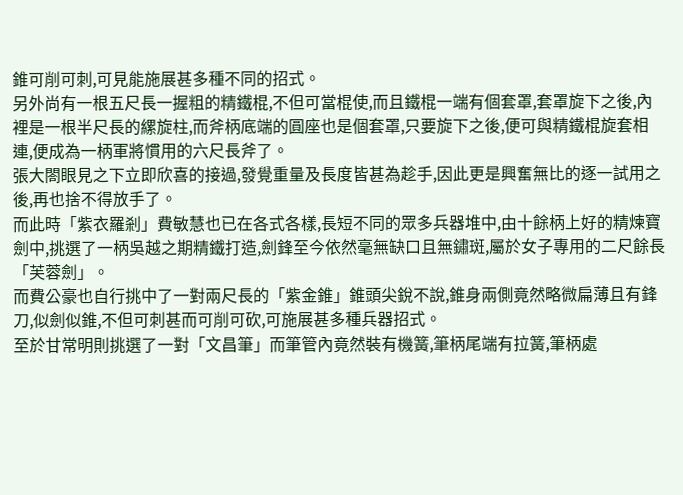錐可削可刺,可見能施展甚多種不同的招式。
另外尚有一根五尺長一握粗的精鐵棍,不但可當棍使,而且鐵棍一端有個套罩,套罩旋下之後,內裡是一根半尺長的縲旋柱,而斧柄底端的圓座也是個套罩,只要旋下之後,便可與精鐵棍旋套相連,便成為一柄軍將慣用的六尺長斧了。
張大閤眼見之下立即欣喜的接過,發覺重量及長度皆甚為趁手,因此更是興奮無比的逐一試用之後,再也捨不得放手了。
而此時「紫衣羅剎」費敏慧也已在各式各樣,長短不同的眾多兵器堆中,由十餘柄上好的精煉寶劍中,挑選了一柄吳越之期精鐵打造,劍鋒至今依然毫無缺口且無鏽斑,屬於女子專用的二尺餘長「芙蓉劍」。
而費公豪也自行挑中了一對兩尺長的「紫金錐」錐頭尖銳不說,錐身兩側竟然略微扁薄且有鋒刀,似劍似錐,不但可刺甚而可削可砍,可施展甚多種兵器招式。
至於甘常明則挑選了一對「文昌筆」而筆管內竟然裝有機簧,筆柄尾端有拉簧,筆柄處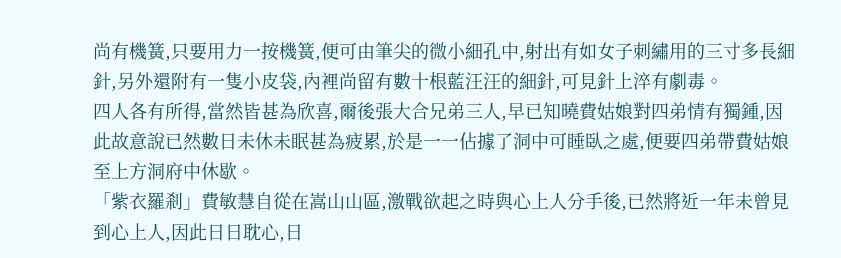尚有機簧,只要用力一按機簧,便可由筆尖的微小細孔中,射出有如女子刺繡用的三寸多長細針,另外還附有一隻小皮袋,內裡尚留有數十根藍汪汪的細針,可見針上淬有劇毒。
四人各有所得,當然皆甚為欣喜,爾後張大合兄弟三人,早已知曉費姑娘對四弟情有獨鍾,因此故意說已然數日未休未眠甚為疲累,於是一一佔據了洞中可睡臥之處,便要四弟帶費姑娘至上方洞府中休歇。
「紫衣羅剎」費敏慧自從在嵩山山區,激戰欲起之時與心上人分手後,已然將近一年未曾見到心上人,因此日日耽心,日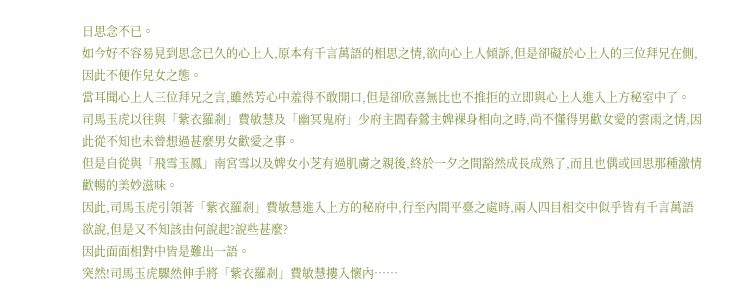日思念不已。
如今好不容易見到思念已久的心上人,原本有千言萬語的相思之情,欲向心上人傾訴,但是卻礙於心上人的三位拜兄在側,因此不便作兒女之態。
當耳聞心上人三位拜兄之言,雖然芳心中羞得不敢開口,但是卻欣喜無比也不推拒的立即與心上人進入上方秘室中了。
司馬玉虎以往與「紫衣羅剎」費敏慧及「幽冥鬼府」少府主閻春鶯主婢裸身相向之時,尚不懂得男歡女愛的雲雨之情,因此從不知也未曾想過甚麼男女歡愛之事。
但是自從與「飛雪玉鳳」南宮雪以及婢女小芝有過肌膚之親後,終於一夕之間豁然成長成熟了,而且也偶或回思那種激情歡暢的美妙滋味。
因此,司馬玉虎引領著「紫衣羅剎」費敏慧進入上方的秘府中,行至內間平臺之處時,兩人四目相交中似乎皆有千言萬語欲說,但是又不知該由何說起?說些甚麼?
因此面面相對中皆是難出一語。
突然!司馬玉虎驟然伸手將「紫衣羅剎」費敏慧摟入懷內……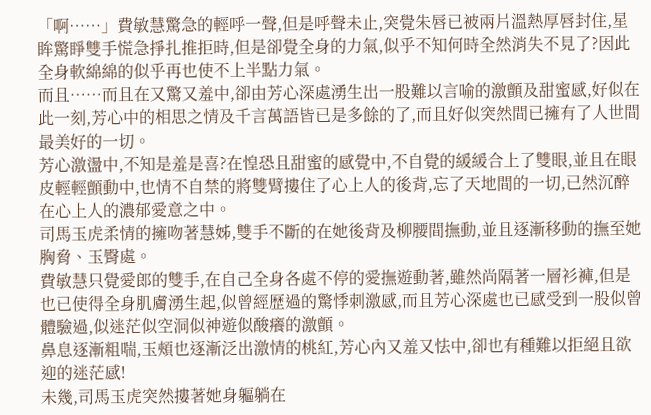「啊……」費敏慧驚急的輕呼一聲,但是呼聲未止,突覺朱唇已被兩片溫熱厚唇封住,星眸驚睜雙手慌急掙扎推拒時,但是卻覺全身的力氣,似乎不知何時全然消失不見了?因此全身軟綿綿的似乎再也使不上半點力氣。
而且……而且在又驚又羞中,卻由芳心深處湧生出一股難以言喻的激顫及甜蜜感,好似在此一刻,芳心中的相思之情及千言萬語皆已是多餘的了,而且好似突然間已擁有了人世間最美好的一切。
芳心激盪中,不知是羞是喜?在惶恐且甜蜜的感覺中,不自覺的緩緩合上了雙眼,並且在眼皮輕輕顫動中,也情不自禁的將雙臂摟住了心上人的後背,忘了天地間的一切,已然沉醉在心上人的濃郁愛意之中。
司馬玉虎柔情的擁吻著慧姊,雙手不斷的在她後背及柳腰間撫動,並且逐漸移動的撫至她胸脅、玉臀處。
費敏慧只覺愛郎的雙手,在自己全身各處不停的愛撫遊動著,雖然尚隔著一層衫褲,但是也已使得全身肌膚湧生起,似曾經歷過的驚悸刺激感,而且芳心深處也已感受到一股似曾體驗過,似迷茫似空洞似神遊似酸癢的激顫。
鼻息逐漸粗喘,玉頰也逐漸泛出激情的桃紅,芳心內又羞又怯中,卻也有種難以拒絕且欲迎的迷茫感!
未幾,司馬玉虎突然摟著她身軀躺在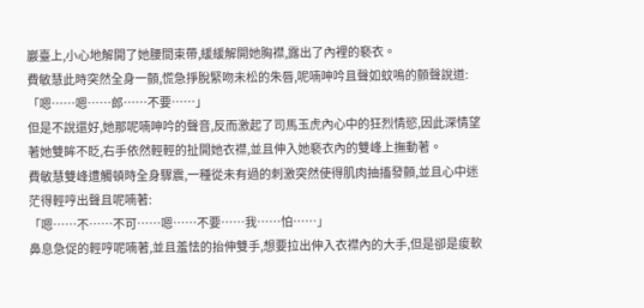巖臺上,小心地解開了她腰間束帶,緩緩解開她胸襟,露出了內裡的褻衣。
費敏慧此時突然全身一顫,慌急掙脫緊吻未松的朱唇,呢喃呻吟且聲如蚊鳴的顫聲說道:「嗯……嗯……郎……不要……」
但是不說還好,她那呢喃呻吟的聲音,反而激起了司馬玉虎內心中的狂烈情慾,因此深情望著她雙眸不眨,右手依然輕輕的扯開她衣襟,並且伸入她褻衣內的雙峰上撫動著。
費敏慧雙峰遭觸頓時全身驟震,一種從未有過的刺激突然使得肌肉抽搐發顫,並且心中迷茫得輕哼出聲且呢喃著:
「嗯……不……不可……嗯……不要……我……怕……」
鼻息急促的輕哼呢喃著,並且羞怯的抬伸雙手,想要拉出伸入衣襟內的大手,但是卻是痠軟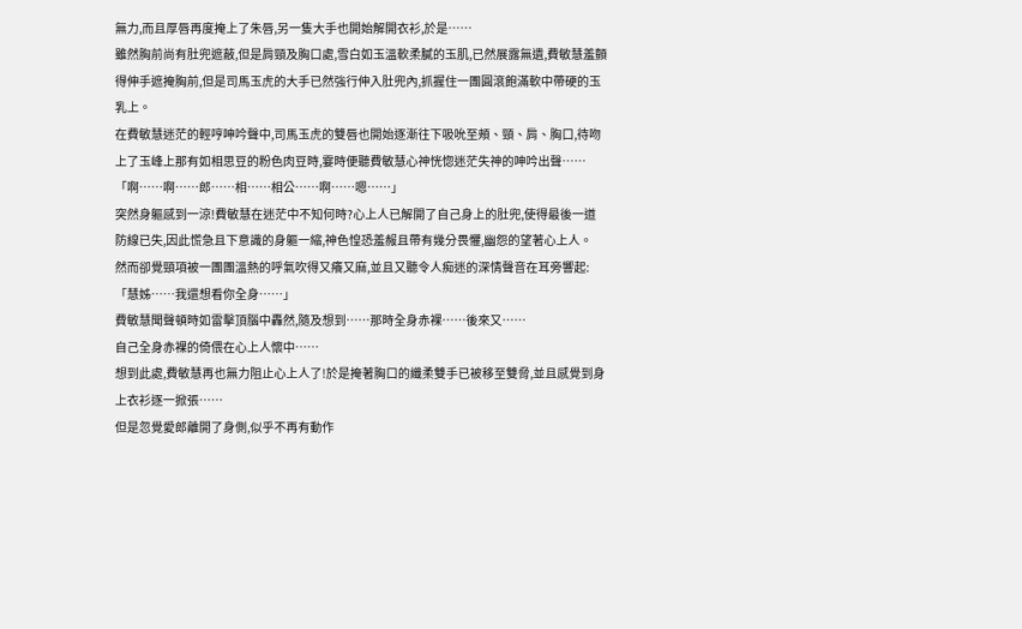無力,而且厚唇再度掩上了朱唇,另一隻大手也開始解開衣衫,於是……
雖然胸前尚有肚兜遮蔽,但是肩頸及胸口處,雪白如玉溫軟柔膩的玉肌,已然展露無遺,費敏慧羞顫得伸手遮掩胸前,但是司馬玉虎的大手已然強行伸入肚兜內,抓握住一團圓滾飽滿軟中帶硬的玉乳上。
在費敏慧迷茫的輕哼呻吟聲中,司馬玉虎的雙唇也開始逐漸往下吸吮至頰、頸、肩、胸口,待吻上了玉峰上那有如相思豆的粉色肉豆時,霎時便聽費敏慧心神恍惚迷茫失神的呻吟出聲……
「啊……啊……郎……相……相公……啊……嗯……」
突然身軀感到一涼!費敏慧在迷茫中不知何時?心上人已解開了自己身上的肚兜,使得最後一道防線已失,因此慌急且下意識的身軀一縮,神色惶恐羞赧且帶有幾分畏懼,幽怨的望著心上人。
然而卻覺頸項被一團團溫熱的呼氣吹得又癢又麻,並且又聽令人痴迷的深情聲音在耳旁響起:
「慧姊……我還想看你全身……」
費敏慧聞聲頓時如雷擊頂腦中轟然,隨及想到……那時全身赤裸……後來又……
自己全身赤裸的倚偎在心上人懷中……
想到此處,費敏慧再也無力阻止心上人了!於是掩著胸口的纖柔雙手已被移至雙脅,並且感覺到身上衣衫逐一掀張……
但是忽覺愛郎離開了身側,似乎不再有動作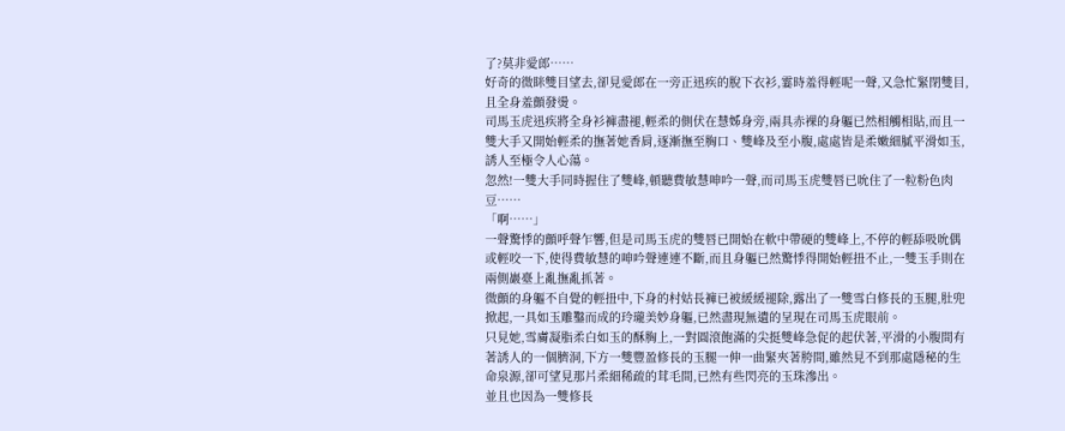了?莫非愛郎……
好奇的微眯雙目望去,卻見愛郎在一旁正迅疾的脫下衣衫,霎時羞得輕呢一聲,又急忙緊閉雙目,且全身羞顫發燙。
司馬玉虎迅疾將全身衫褲盡褪,輕柔的側伏在慧姊身旁,兩具赤裸的身軀已然相觸相貼,而且一雙大手又開始輕柔的撫著她香肩,逐漸撫至胸口、雙峰及至小腹,處處皆是柔嫩細膩平滑如玉,誘人至極令人心蕩。
忽然!一雙大手同時握住了雙峰,頓聽費敏慧呻吟一聲,而司馬玉虎雙唇已吮住了一粒粉色肉豆……
「啊……」
一聲驚悸的顫呼聲乍響,但是司馬玉虎的雙唇已開始在軟中帶硬的雙峰上,不停的輕舔吸吮偶或輕咬一下,使得費敏慧的呻吟聲連連不斷,而且身軀已然驚悸得開始輕扭不止,一雙玉手則在兩側巖臺上亂撫亂抓著。
微顫的身軀不自覺的輕扭中,下身的村姑長褲已被緩緩褪除,露出了一雙雪白修長的玉腿,肚兜掀起,一具如玉雕鑿而成的玲瓏美妙身軀,已然盡現無遺的呈現在司馬玉虎眼前。
只見她,雪膚凝脂柔白如玉的酥胸上,一對圓滾飽滿的尖挺雙峰急促的起伏著,平滑的小腹間有著誘人的一個臍洞,下方一雙豐盈修長的玉腿一伸一曲緊夾著胯間,雖然見不到那處隱秘的生命泉源,卻可望見那片柔細稀疏的茸毛間,已然有些閃亮的玉珠滲出。
並且也因為一雙修長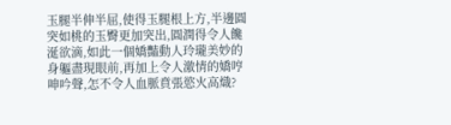玉腿半伸半屈,使得玉腿根上方,半邊圓突如桃的玉臀更加突出,圓潤得令人饞涎欲滴,如此一個嬌豔動人玲瓏美妙的身軀盡現眼前,再加上令人激情的嬌哼呻吟聲,怎不令人血脈賁張慾火高熾?